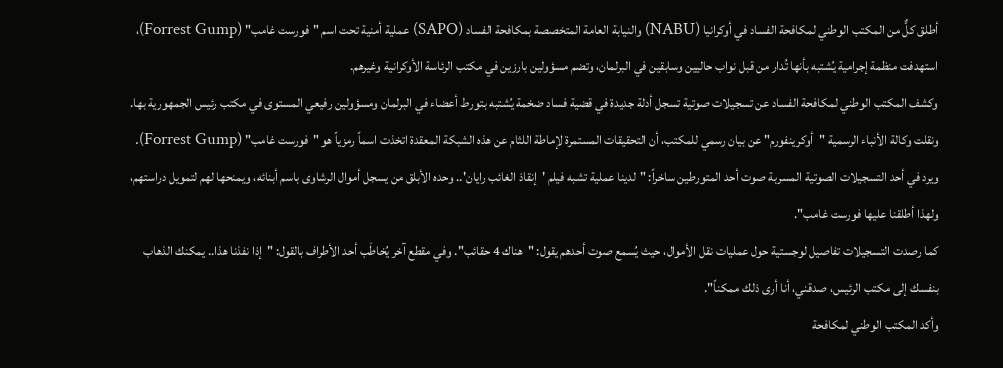أطلق كلٌّ من المكتب الوطني لمكافحة الفساد في أوكرانيا (NABU) والنيابة العامة المتخصصة بمكافحة الفساد (SAPO) عملية أمنية تحت اسم "فورست غامب" (Forrest Gump)، استهدفت منظمة إجرامية يُشتبه بأنها تُدار من قبل نواب حاليين وسابقين في البرلمان، وتضم مسؤولين بارزين في مكتب الرئاسة الأوكرانية وغيرهم.
وكشف المكتب الوطني لمكافحة الفساد عن تسجيلات صوتية تسجل أدلة جديدة في قضية فساد ضخمة يُشتبه بتورط أعضاء في البرلمان ومسؤولين رفيعي المستوى في مكتب رئيس الجمهورية بها.
ونقلت وكالة الأنباء الرسمية "أوكرينفورم" عن بيان رسمي للمكتب، أن التحقيقات المستمرة لإماطة اللثام عن هذه الشبكة المعقدة اتخذت اسماً رمزياً هو "فورست غامب" (Forrest Gump).
ويرد في أحد التسجيلات الصوتية المسربة صوت أحد المتورطين ساخراً: "لدينا عملية تشبه فيلم 'إنقاذ الغائب رايان'.. وحده الأبلق من يسجل أموال الرشاوى باسم أبنائه، ويمنحها لهم لتمويل دراستهم، ولهذا أطلقنا عليها فورست غامب".
كما رصدت التسجيلات تفاصيل لوجستية حول عمليات نقل الأموال، حيث يُسمع صوت أحدهم يقول: "هناك 4 حقائب". وفي مقطع آخر يُخاطَب أحد الأطراف بالقول: "إذا نفذنا هذا.. يمكنك الذهاب بنفسك إلى مكتب الرئيس، صدقني، أنا أرى ذلك ممكناً".
وأكد المكتب الوطني لمكافحة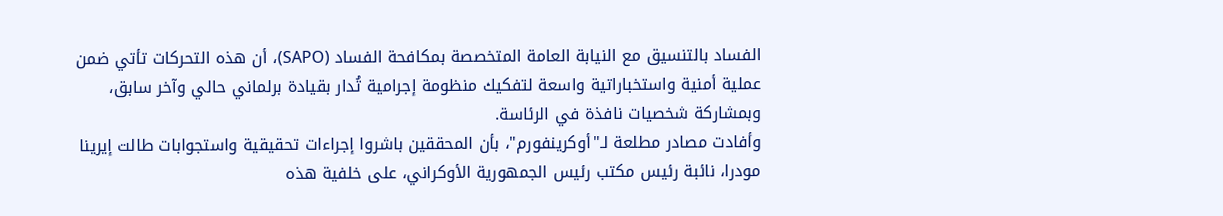الفساد بالتنسيق مع النيابة العامة المتخصصة بمكافحة الفساد (SAPO)، أن هذه التحركات تأتي ضمن عملية أمنية واستخباراتية واسعة لتفكيك منظومة إجرامية تُدار بقيادة برلماني حالي وآخر سابق، وبمشاركة شخصيات نافذة في الرئاسة.
وأفادت مصادر مطلعة لـ"أوكرينفورم"، بأن المحققين باشروا إجراءات تحقيقية واستجوابات طالت إيرينا مودرا، نائبة رئيس مكتب رئيس الجمهورية الأوكراني، على خلفية هذه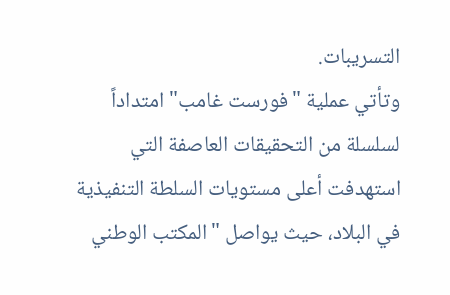التسريبات.
وتأتي عملية "فورست غامب" امتداداً لسلسلة من التحقيقات العاصفة التي استهدفت أعلى مستويات السلطة التنفيذية في البلاد، حيث يواصل "المكتب الوطني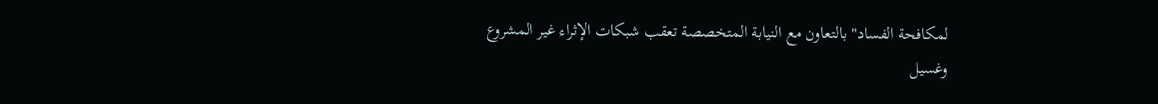لمكافحة الفساد" بالتعاون مع النيابة المتخصصة تعقب شبكات الإثراء غير المشروع وغسيل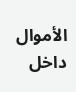الأموال داخل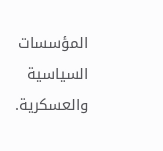المؤسسات السياسية والعسكرية.